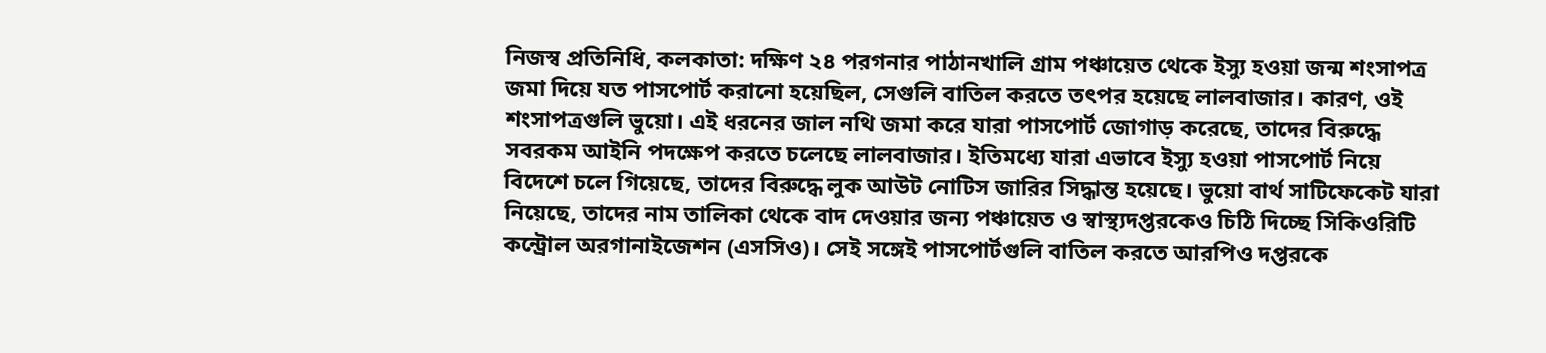নিজস্ব প্রতিনিধি, কলকাতা: দক্ষিণ ২৪ পরগনার পাঠানখালি গ্রাম পঞ্চায়েত থেকে ইস্যু হওয়া জন্ম শংসাপত্র জমা দিয়ে যত পাসপোর্ট করানো হয়েছিল, সেগুলি বাতিল করতে তৎপর হয়েছে লালবাজার। কারণ, ওই শংসাপত্রগুলি ভুয়ো। এই ধরনের জাল নথি জমা করে যারা পাসপোর্ট জোগাড় করেছে, তাদের বিরুদ্ধে সবরকম আইনি পদক্ষেপ করতে চলেছে লালবাজার। ইতিমধ্যে যারা এভাবে ইস্যু হওয়া পাসপোর্ট নিয়ে বিদেশে চলে গিয়েছে, তাদের বিরুদ্ধে লুক আউট নোটিস জারির সিদ্ধান্ত হয়েছে। ভুয়ো বার্থ সাটিফেকেট যারা নিয়েছে, তাদের নাম তালিকা থেকে বাদ দেওয়ার জন্য পঞ্চায়েত ও স্বাস্থ্যদপ্তরকেও চিঠি দিচ্ছে সিকিওরিটি কন্ট্রোল অরগানাইজেশন (এসসিও)। সেই সঙ্গেই পাসপোর্টগুলি বাতিল করতে আরপিও দপ্তরকে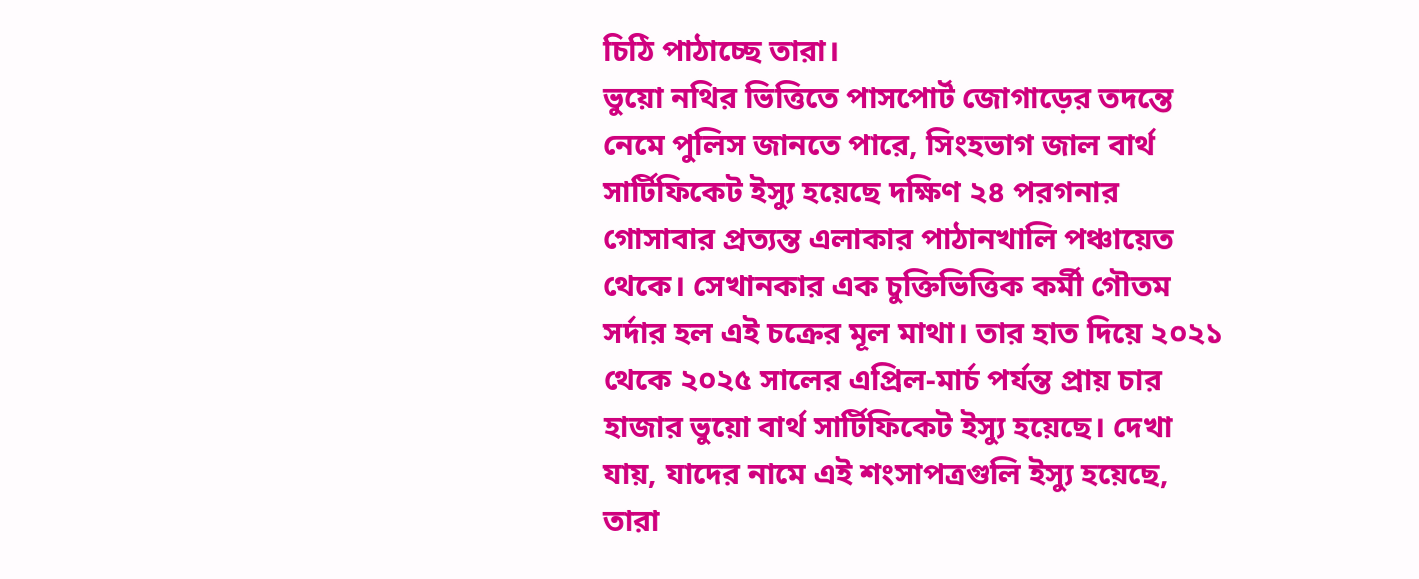চিঠি পাঠাচ্ছে তারা।
ভুয়ো নথির ভিত্তিতে পাসপোর্ট জোগাড়ের তদন্তে নেমে পুলিস জানতে পারে, সিংহভাগ জাল বার্থ সার্টিফিকেট ইস্যু হয়েছে দক্ষিণ ২৪ পরগনার গোসাবার প্রত্যন্ত এলাকার পাঠানখালি পঞ্চায়েত থেকে। সেখানকার এক চুক্তিভিত্তিক কর্মী গৌতম সর্দার হল এই চক্রের মূল মাথা। তার হাত দিয়ে ২০২১ থেকে ২০২৫ সালের এপ্রিল-মার্চ পর্যন্ত প্রায় চার হাজার ভুয়ো বার্থ সার্টিফিকেট ইস্যু হয়েছে। দেখা যায়, যাদের নামে এই শংসাপত্রগুলি ইস্যু হয়েছে, তারা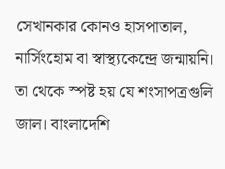সেখানকার কোনও হাসপাতাল, নার্সিংহোম বা স্বাস্থ্যকেন্দ্রে জন্মায়নি। তা থেকে স্পষ্ট হয় যে শংসাপত্রগুলি জাল। বাংলাদেশি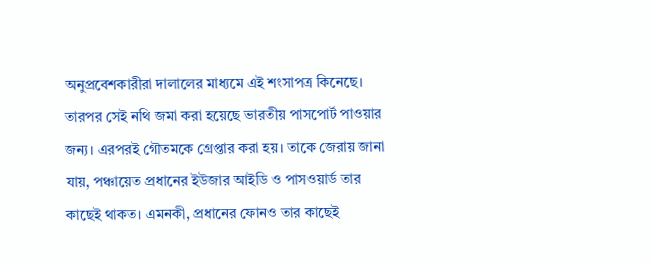অনুপ্রবেশকারীরা দালালের মাধ্যমে এই শংসাপত্র কিনেছে। তারপর সেই নথি জমা করা হয়েছে ভারতীয় পাসপোর্ট পাওয়ার জন্য। এরপরই গৌতমকে গ্রেপ্তার করা হয়। তাকে জেরায় জানা যায়, পঞ্চায়েত প্রধানের ইউজার আইডি ও পাসওয়ার্ড তার কাছেই থাকত। এমনকী, প্রধানের ফোনও তার কাছেই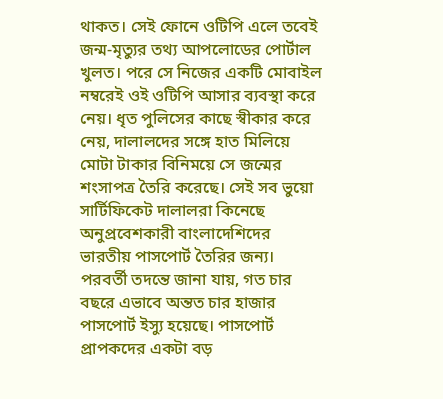থাকত। সেই ফোনে ওটিপি এলে তবেই জন্ম-মৃত্যুর তথ্য আপলোডের পোর্টাল খুলত। পরে সে নিজের একটি মোবাইল নম্বরেই ওই ওটিপি আসার ব্যবস্থা করে নেয়। ধৃত পুলিসের কাছে স্বীকার করে নেয়, দালালদের সঙ্গে হাত মিলিয়ে মোটা টাকার বিনিময়ে সে জন্মের শংসাপত্র তৈরি করেছে। সেই সব ভুয়ো সার্টিফিকেট দালালরা কিনেছে অনুপ্রবেশকারী বাংলাদেশিদের ভারতীয় পাসপোর্ট তৈরির জন্য। পরবর্তী তদন্তে জানা যায়, গত চার বছরে এভাবে অন্তত চার হাজার পাসপোর্ট ইস্যু হয়েছে। পাসপোর্ট প্রাপকদের একটা বড়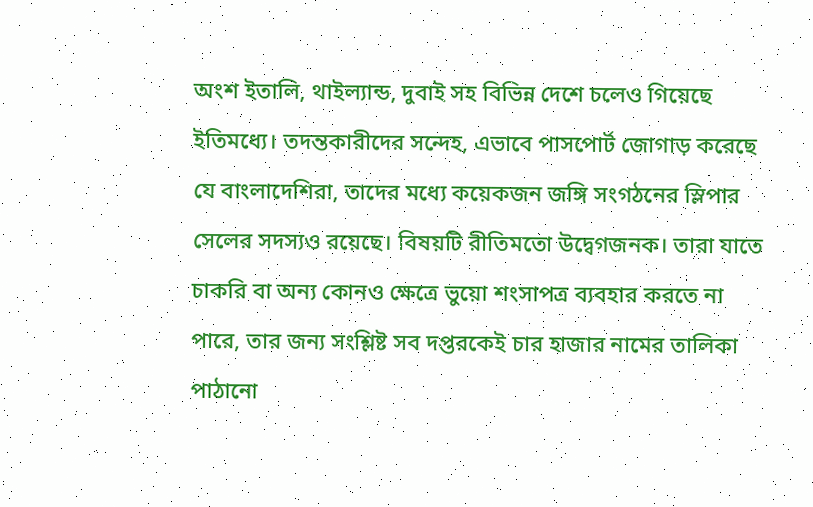অংশ ইতালি, থাইল্যান্ড, দুবাই সহ বিভিন্ন দেশে চলেও গিয়েছে ইতিমধ্যে। তদন্তকারীদের সন্দেহ, এভাবে পাসপোর্ট জোগাড় করেছে যে বাংলাদেশিরা, তাদের মধ্যে কয়েকজন জঙ্গি সংগঠনের স্লিপার সেলের সদস্যও রয়েছে। বিষয়টি রীতিমতো উদ্বেগজনক। তারা যাতে চাকরি বা অন্য কোনও ক্ষেত্রে ভুয়ো শংসাপত্র ব্যবহার করতে না পারে, তার জন্য সংশ্লিষ্ট সব দপ্তরকেই চার হাজার নামের তালিকা পাঠানো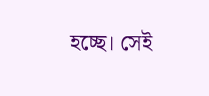হচ্ছে। সেই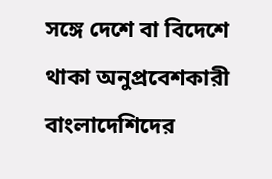সঙ্গে দেশে বা বিদেশে থাকা অনুপ্রবেশকারী বাংলাদেশিদের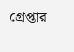গ্রেপ্তার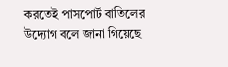করতেই পাসপোর্ট বাতিলের উদ্যোগ বলে জানা গিয়েছে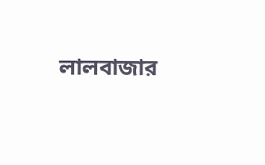লালবাজার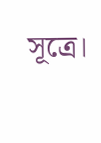সূত্রে।